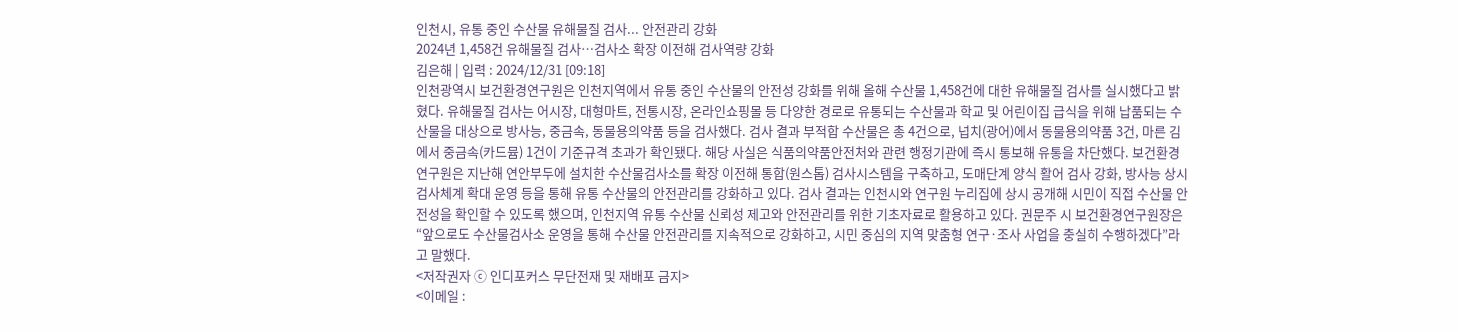인천시, 유통 중인 수산물 유해물질 검사... 안전관리 강화
2024년 1,458건 유해물질 검사…검사소 확장 이전해 검사역량 강화
김은해 | 입력 : 2024/12/31 [09:18]
인천광역시 보건환경연구원은 인천지역에서 유통 중인 수산물의 안전성 강화를 위해 올해 수산물 1,458건에 대한 유해물질 검사를 실시했다고 밝혔다. 유해물질 검사는 어시장, 대형마트, 전통시장, 온라인쇼핑몰 등 다양한 경로로 유통되는 수산물과 학교 및 어린이집 급식을 위해 납품되는 수산물을 대상으로 방사능, 중금속, 동물용의약품 등을 검사했다. 검사 결과 부적합 수산물은 총 4건으로, 넙치(광어)에서 동물용의약품 3건, 마른 김에서 중금속(카드뮴) 1건이 기준규격 초과가 확인됐다. 해당 사실은 식품의약품안전처와 관련 행정기관에 즉시 통보해 유통을 차단했다. 보건환경연구원은 지난해 연안부두에 설치한 수산물검사소를 확장 이전해 통합(원스톱) 검사시스템을 구축하고, 도매단계 양식 활어 검사 강화, 방사능 상시검사체계 확대 운영 등을 통해 유통 수산물의 안전관리를 강화하고 있다. 검사 결과는 인천시와 연구원 누리집에 상시 공개해 시민이 직접 수산물 안전성을 확인할 수 있도록 했으며, 인천지역 유통 수산물 신뢰성 제고와 안전관리를 위한 기초자료로 활용하고 있다. 권문주 시 보건환경연구원장은 “앞으로도 수산물검사소 운영을 통해 수산물 안전관리를 지속적으로 강화하고, 시민 중심의 지역 맞춤형 연구·조사 사업을 충실히 수행하겠다”라고 말했다.
<저작권자 ⓒ 인디포커스 무단전재 및 재배포 금지>
<이메일 :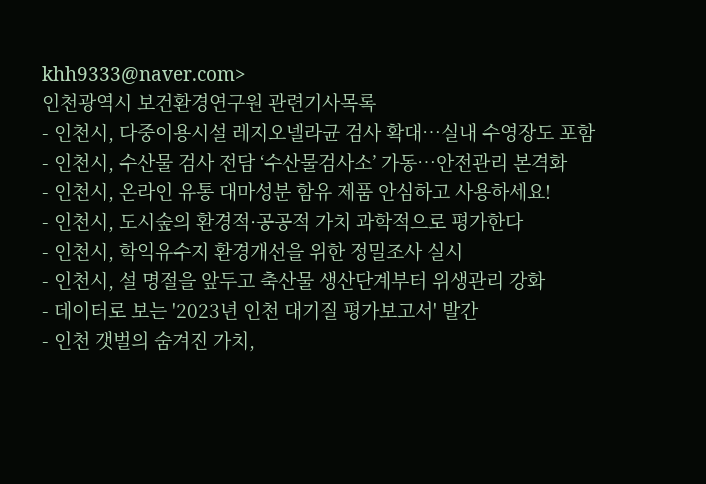khh9333@naver.com>
인천광역시 보건환경연구원 관련기사목록
- 인천시, 다중이용시설 레지오넬라균 검사 확대…실내 수영장도 포함
- 인천시, 수산물 검사 전담 ‘수산물검사소’ 가동…안전관리 본격화
- 인천시, 온라인 유통 대마성분 함유 제품 안심하고 사용하세요!
- 인천시, 도시숲의 환경적·공공적 가치 과학적으로 평가한다
- 인천시, 학익유수지 환경개선을 위한 정밀조사 실시
- 인천시, 설 명절을 앞두고 축산물 생산단계부터 위생관리 강화
- 데이터로 보는 '2023년 인천 대기질 평가보고서' 발간
- 인천 갯벌의 숨겨진 가치,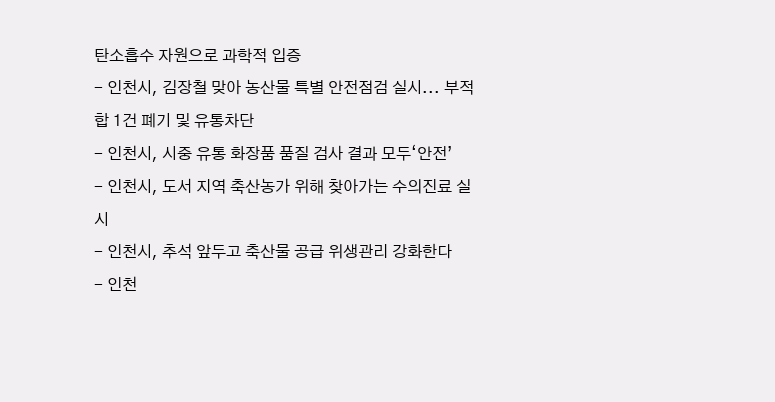탄소흡수 자원으로 과학적 입증
- 인천시, 김장철 맞아 농산물 특별 안전점검 실시... 부적합 1건 폐기 및 유통차단
- 인천시, 시중 유통 화장품 품질 검사 결과 모두‘안전’
- 인천시, 도서 지역 축산농가 위해 찾아가는 수의진료 실시
- 인천시, 추석 앞두고 축산물 공급 위생관리 강화한다
- 인천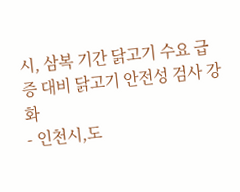시, 삼복 기간 닭고기 수요 급증 대비 닭고기 안전성 검사 강화
- 인천시,도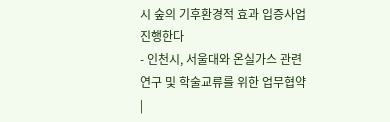시 숲의 기후환경적 효과 입증사업 진행한다
- 인천시, 서울대와 온실가스 관련 연구 및 학술교류를 위한 업무협약
|